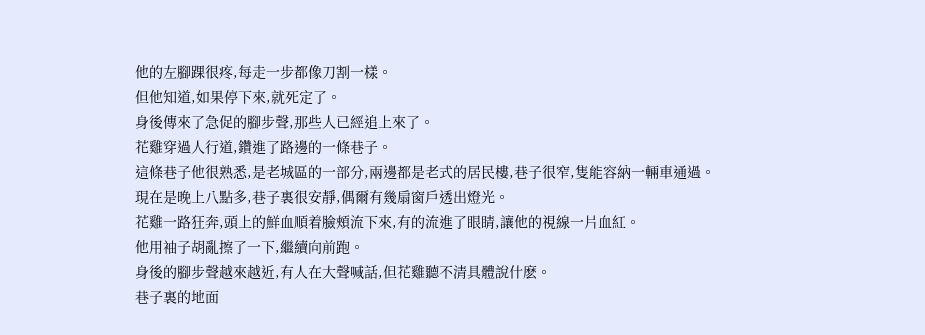他的左腳踝很疼,每走一步都像刀割一樣。
但他知道,如果停下來,就死定了。
身後傳來了急促的腳步聲,那些人已經追上來了。
花雞穿過人行道,鑽進了路邊的一條巷子。
這條巷子他很熟悉,是老城區的一部分,兩邊都是老式的居民樓,巷子很窄,隻能容納一輛車通過。
現在是晚上八點多,巷子裏很安靜,偶爾有幾扇窗戶透出燈光。
花雞一路狂奔,頭上的鮮血順着臉頰流下來,有的流進了眼睛,讓他的視線一片血紅。
他用袖子胡亂擦了一下,繼續向前跑。
身後的腳步聲越來越近,有人在大聲喊話,但花雞聽不清具體說什麽。
巷子裏的地面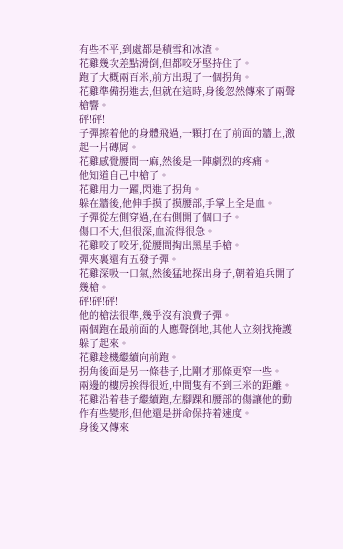有些不平,到處都是積雪和冰渣。
花雞幾次差點滑倒,但都咬牙堅持住了。
跑了大概兩百米,前方出現了一個拐角。
花雞準備拐進去,但就在這時,身後忽然傳來了兩聲槍響。
砰!砰!
子彈擦着他的身體飛過,一顆打在了前面的牆上,激起一片磚屑。
花雞感覺腰間一麻,然後是一陣劇烈的疼痛。
他知道自己中槍了。
花雞用力一躍,閃進了拐角。
躲在牆後,他伸手摸了摸腰部,手掌上全是血。
子彈從左側穿過,在右側開了個口子。
傷口不大,但很深,血流得很急。
花雞咬了咬牙,從腰間掏出黑星手槍。
彈夾裏還有五發子彈。
花雞深吸一口氣,然後猛地探出身子,朝着追兵開了幾槍。
砰!砰!砰!
他的槍法很準,幾乎沒有浪費子彈。
兩個跑在最前面的人應聲倒地,其他人立刻找掩護躲了起來。
花雞趁機繼續向前跑。
拐角後面是另一條巷子,比剛才那條更窄一些。
兩邊的樓房挨得很近,中間隻有不到三米的距離。
花雞沿着巷子繼續跑,左腳踝和腰部的傷讓他的動作有些變形,但他還是拼命保持着速度。
身後又傳來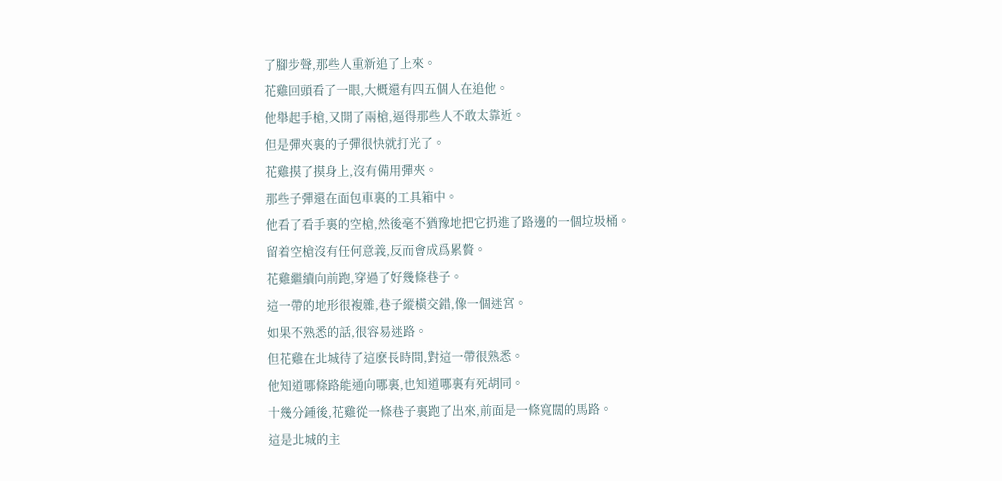了腳步聲,那些人重新追了上來。
花雞回頭看了一眼,大概還有四五個人在追他。
他舉起手槍,又開了兩槍,逼得那些人不敢太靠近。
但是彈夾裏的子彈很快就打光了。
花雞摸了摸身上,沒有備用彈夾。
那些子彈還在面包車裏的工具箱中。
他看了看手裏的空槍,然後毫不猶豫地把它扔進了路邊的一個垃圾桶。
留着空槍沒有任何意義,反而會成爲累贅。
花雞繼續向前跑,穿過了好幾條巷子。
這一帶的地形很複雜,巷子縱橫交錯,像一個迷宮。
如果不熟悉的話,很容易迷路。
但花雞在北城待了這麽長時間,對這一帶很熟悉。
他知道哪條路能通向哪裏,也知道哪裏有死胡同。
十幾分鍾後,花雞從一條巷子裏跑了出來,前面是一條寬闊的馬路。
這是北城的主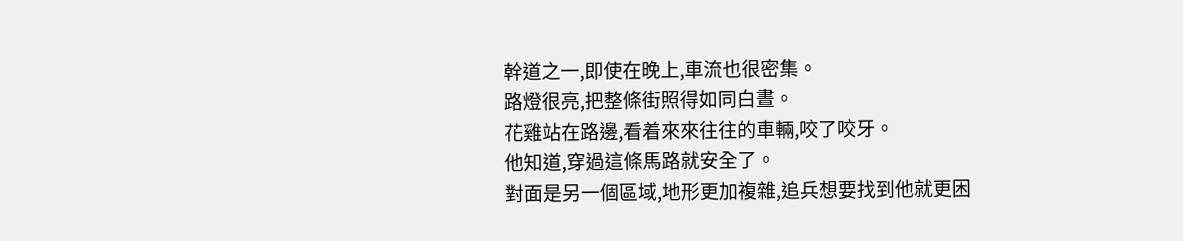幹道之一,即使在晚上,車流也很密集。
路燈很亮,把整條街照得如同白晝。
花雞站在路邊,看着來來往往的車輛,咬了咬牙。
他知道,穿過這條馬路就安全了。
對面是另一個區域,地形更加複雜,追兵想要找到他就更困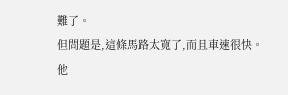難了。
但問題是,這條馬路太寬了,而且車速很快。
他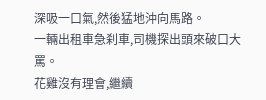深吸一口氣,然後猛地沖向馬路。
一輛出租車急刹車,司機探出頭來破口大罵。
花雞沒有理會,繼續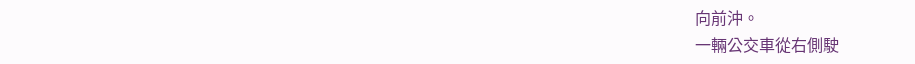向前沖。
一輛公交車從右側駛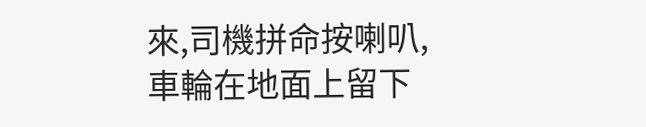來,司機拼命按喇叭,車輪在地面上留下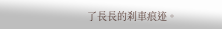了長長的刹車痕迹。